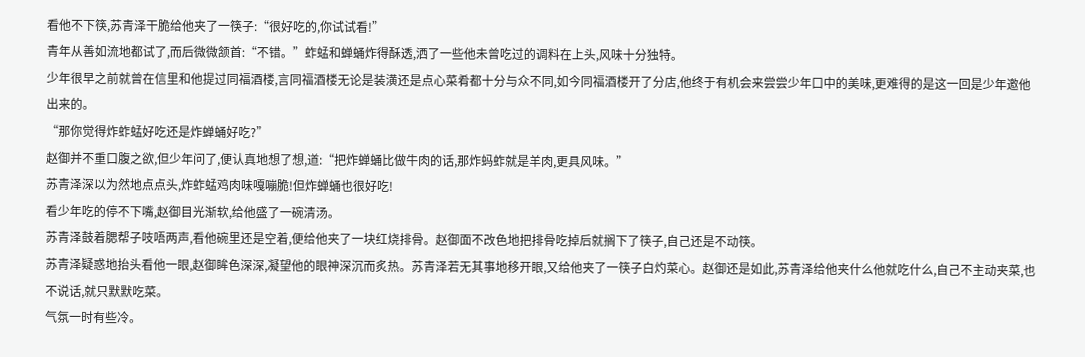看他不下筷,苏青泽干脆给他夹了一筷子:“很好吃的,你试试看!”
青年从善如流地都试了,而后微微颔首:“不错。”蚱蜢和蝉蛹炸得酥透,洒了一些他未曾吃过的调料在上头,风味十分独特。
少年很早之前就曾在信里和他提过同福酒楼,言同福酒楼无论是装潢还是点心菜肴都十分与众不同,如今同福酒楼开了分店,他终于有机会来尝尝少年口中的美味,更难得的是这一回是少年邀他出来的。
“那你觉得炸蚱蜢好吃还是炸蝉蛹好吃?”
赵御并不重口腹之欲,但少年问了,便认真地想了想,道:“把炸蝉蛹比做牛肉的话,那炸蚂蚱就是羊肉,更具风味。”
苏青泽深以为然地点点头,炸蚱蜢鸡肉味嘎嘣脆!但炸蝉蛹也很好吃!
看少年吃的停不下嘴,赵御目光渐软,给他盛了一碗清汤。
苏青泽鼓着腮帮子吱唔两声,看他碗里还是空着,便给他夹了一块红烧排骨。赵御面不改色地把排骨吃掉后就搁下了筷子,自己还是不动筷。
苏青泽疑惑地抬头看他一眼,赵御眸色深深,凝望他的眼神深沉而炙热。苏青泽若无其事地移开眼,又给他夹了一筷子白灼菜心。赵御还是如此,苏青泽给他夹什么他就吃什么,自己不主动夹菜,也不说话,就只默默吃菜。
气氛一时有些冷。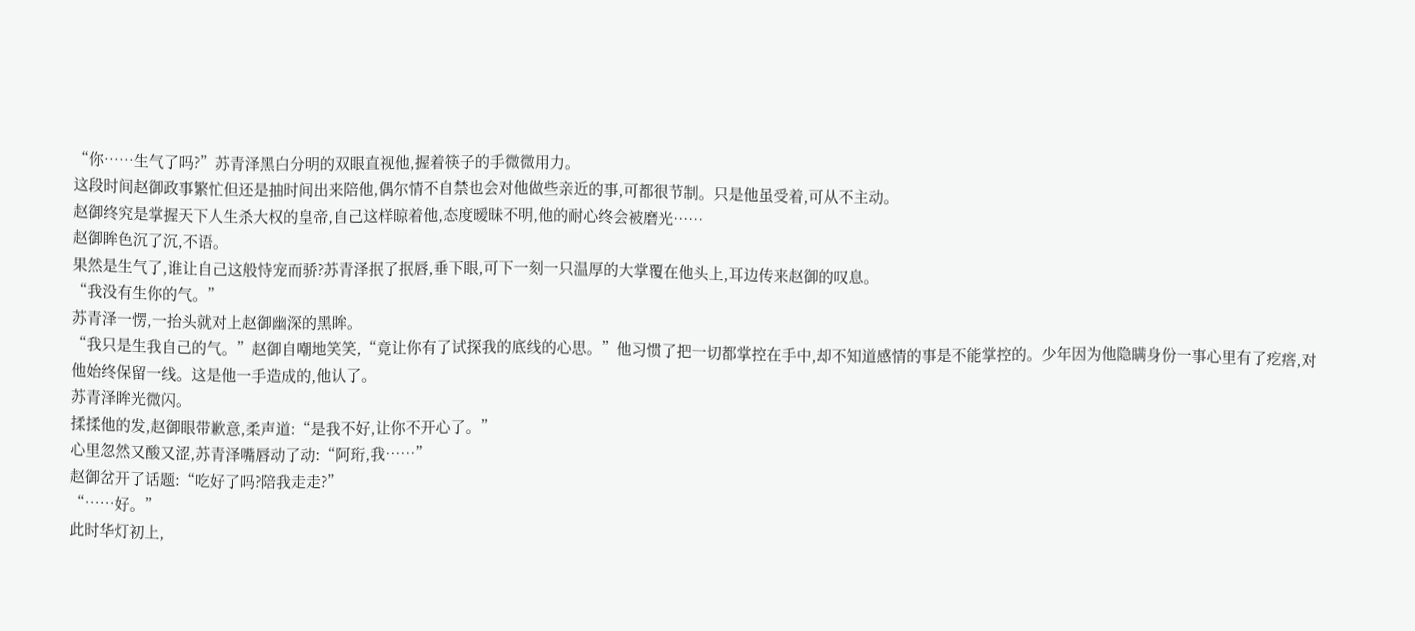“你……生气了吗?”苏青泽黑白分明的双眼直视他,握着筷子的手微微用力。
这段时间赵御政事繁忙但还是抽时间出来陪他,偶尔情不自禁也会对他做些亲近的事,可都很节制。只是他虽受着,可从不主动。
赵御终究是掌握天下人生杀大权的皇帝,自己这样晾着他,态度暧昧不明,他的耐心终会被磨光……
赵御眸色沉了沉,不语。
果然是生气了,谁让自己这般恃宠而骄?苏青泽抿了抿唇,垂下眼,可下一刻一只温厚的大掌覆在他头上,耳边传来赵御的叹息。
“我没有生你的气。”
苏青泽一愣,一抬头就对上赵御幽深的黑眸。
“我只是生我自己的气。”赵御自嘲地笑笑,“竟让你有了试探我的底线的心思。”他习惯了把一切都掌控在手中,却不知道感情的事是不能掌控的。少年因为他隐瞒身份一事心里有了疙瘩,对他始终保留一线。这是他一手造成的,他认了。
苏青泽眸光微闪。
揉揉他的发,赵御眼带歉意,柔声道:“是我不好,让你不开心了。”
心里忽然又酸又涩,苏青泽嘴唇动了动:“阿珩,我……”
赵御岔开了话题:“吃好了吗?陪我走走?”
“……好。”
此时华灯初上,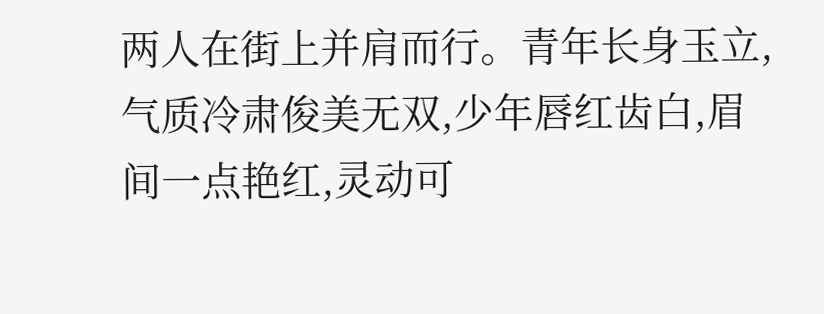两人在街上并肩而行。青年长身玉立,气质冷肃俊美无双,少年唇红齿白,眉间一点艳红,灵动可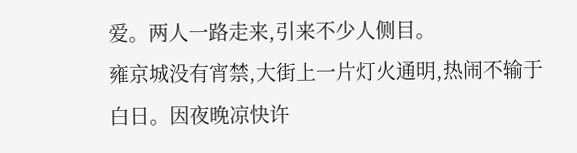爱。两人一路走来,引来不少人侧目。
雍京城没有宵禁,大街上一片灯火通明,热闹不输于白日。因夜晚凉快许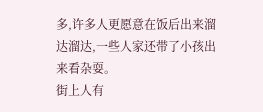多,许多人更愿意在饭后出来溜达溜达,一些人家还带了小孩出来看杂耍。
街上人有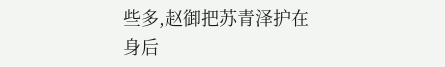些多,赵御把苏青泽护在身后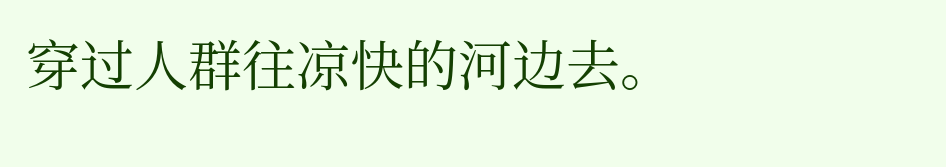穿过人群往凉快的河边去。